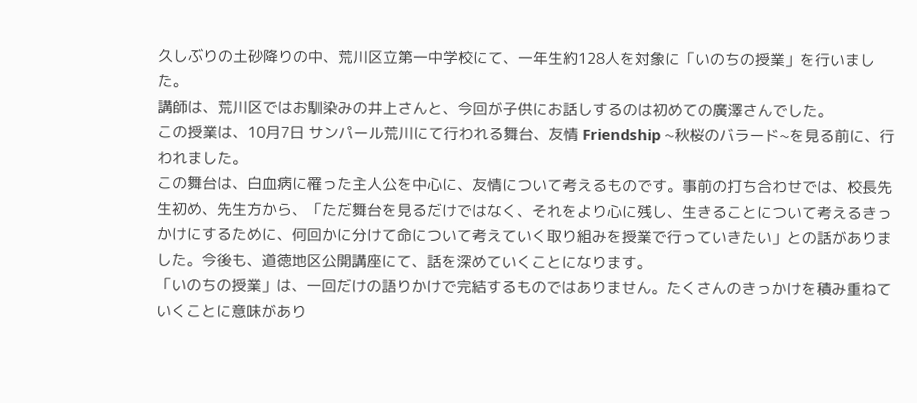久しぶりの土砂降りの中、荒川区立第一中学校にて、一年生約128人を対象に「いのちの授業」を行いました。
講師は、荒川区ではお馴染みの井上さんと、今回が子供にお話しするのは初めての廣澤さんでした。
この授業は、10月7日 サンパール荒川にて行われる舞台、友情 Friendship ~秋桜のバラード~を見る前に、行われました。
この舞台は、白血病に罹った主人公を中心に、友情について考えるものです。事前の打ち合わせでは、校長先生初め、先生方から、「ただ舞台を見るだけではなく、それをより心に残し、生きることについて考えるきっかけにするために、何回かに分けて命について考えていく取り組みを授業で行っていきたい」との話がありました。今後も、道徳地区公開講座にて、話を深めていくことになります。
「いのちの授業」は、一回だけの語りかけで完結するものではありません。たくさんのきっかけを積み重ねていくことに意味があり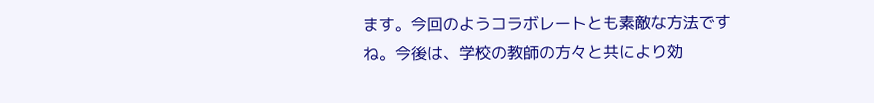ます。今回のようコラボレートとも素敵な方法ですね。今後は、学校の教師の方々と共により効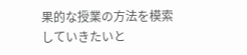果的な授業の方法を模索していきたいと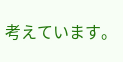考えています。